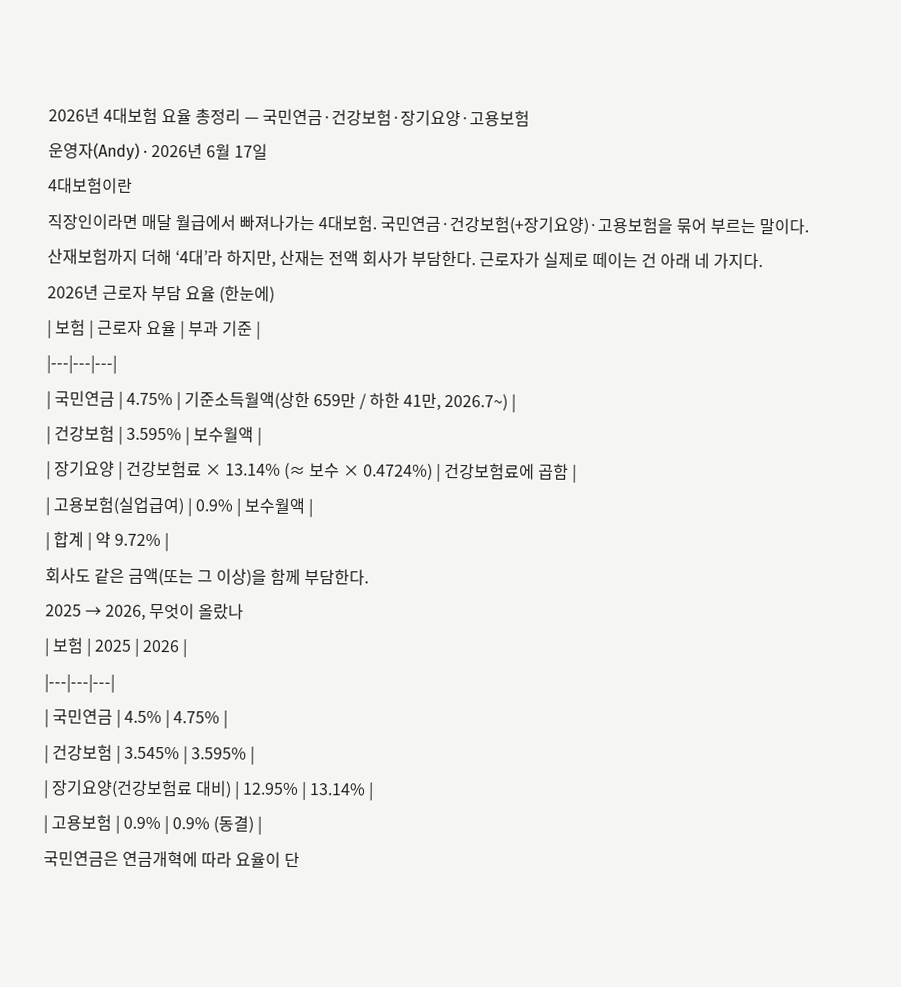2026년 4대보험 요율 총정리 — 국민연금·건강보험·장기요양·고용보험
운영자(Andy) · 2026년 6월 17일
4대보험이란
직장인이라면 매달 월급에서 빠져나가는 4대보험. 국민연금·건강보험(+장기요양)·고용보험을 묶어 부르는 말이다. 산재보험까지 더해 ‘4대’라 하지만, 산재는 전액 회사가 부담한다. 근로자가 실제로 떼이는 건 아래 네 가지다.
2026년 근로자 부담 요율 (한눈에)
| 보험 | 근로자 요율 | 부과 기준 |
|---|---|---|
| 국민연금 | 4.75% | 기준소득월액(상한 659만 / 하한 41만, 2026.7~) |
| 건강보험 | 3.595% | 보수월액 |
| 장기요양 | 건강보험료 × 13.14% (≈ 보수 × 0.4724%) | 건강보험료에 곱함 |
| 고용보험(실업급여) | 0.9% | 보수월액 |
| 합계 | 약 9.72% |
회사도 같은 금액(또는 그 이상)을 함께 부담한다.
2025 → 2026, 무엇이 올랐나
| 보험 | 2025 | 2026 |
|---|---|---|
| 국민연금 | 4.5% | 4.75% |
| 건강보험 | 3.545% | 3.595% |
| 장기요양(건강보험료 대비) | 12.95% | 13.14% |
| 고용보험 | 0.9% | 0.9% (동결) |
국민연금은 연금개혁에 따라 요율이 단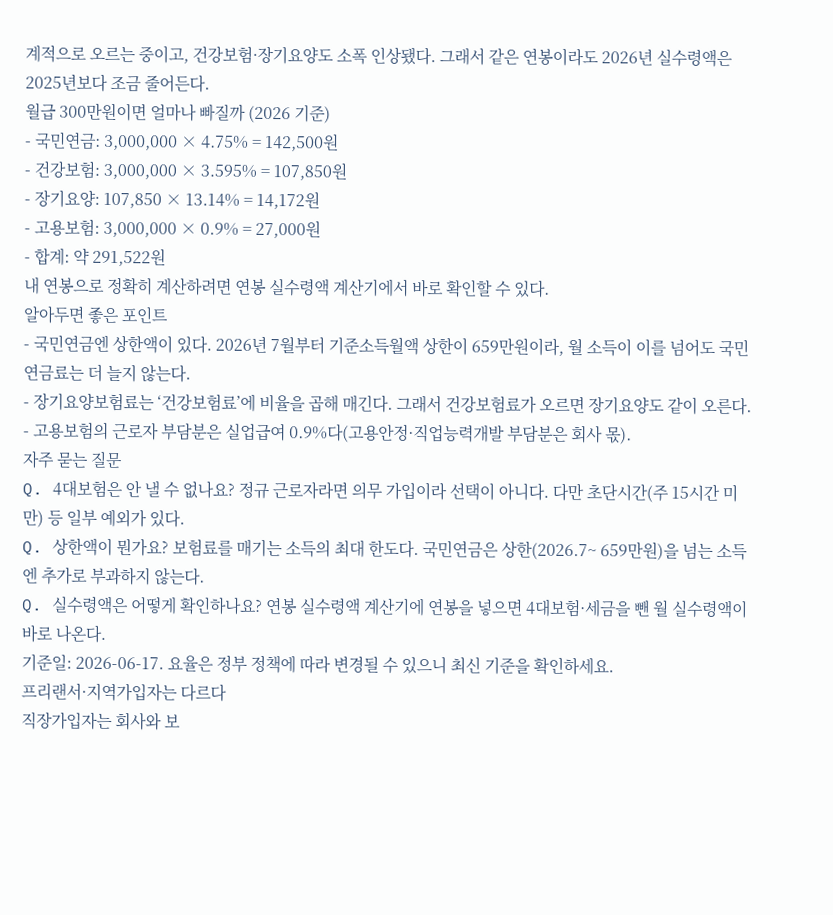계적으로 오르는 중이고, 건강보험·장기요양도 소폭 인상됐다. 그래서 같은 연봉이라도 2026년 실수령액은 2025년보다 조금 줄어든다.
월급 300만원이면 얼마나 빠질까 (2026 기준)
- 국민연금: 3,000,000 × 4.75% = 142,500원
- 건강보험: 3,000,000 × 3.595% = 107,850원
- 장기요양: 107,850 × 13.14% = 14,172원
- 고용보험: 3,000,000 × 0.9% = 27,000원
- 합계: 약 291,522원
내 연봉으로 정확히 계산하려면 연봉 실수령액 계산기에서 바로 확인할 수 있다.
알아두면 좋은 포인트
- 국민연금엔 상한액이 있다. 2026년 7월부터 기준소득월액 상한이 659만원이라, 월 소득이 이를 넘어도 국민연금료는 더 늘지 않는다.
- 장기요양보험료는 ‘건강보험료’에 비율을 곱해 매긴다. 그래서 건강보험료가 오르면 장기요양도 같이 오른다.
- 고용보험의 근로자 부담분은 실업급여 0.9%다(고용안정·직업능력개발 부담분은 회사 몫).
자주 묻는 질문
Q. 4대보험은 안 낼 수 없나요? 정규 근로자라면 의무 가입이라 선택이 아니다. 다만 초단시간(주 15시간 미만) 등 일부 예외가 있다.
Q. 상한액이 뭔가요? 보험료를 매기는 소득의 최대 한도다. 국민연금은 상한(2026.7~ 659만원)을 넘는 소득엔 추가로 부과하지 않는다.
Q. 실수령액은 어떻게 확인하나요? 연봉 실수령액 계산기에 연봉을 넣으면 4대보험·세금을 뺀 월 실수령액이 바로 나온다.
기준일: 2026-06-17. 요율은 정부 정책에 따라 변경될 수 있으니 최신 기준을 확인하세요.
프리랜서·지역가입자는 다르다
직장가입자는 회사와 보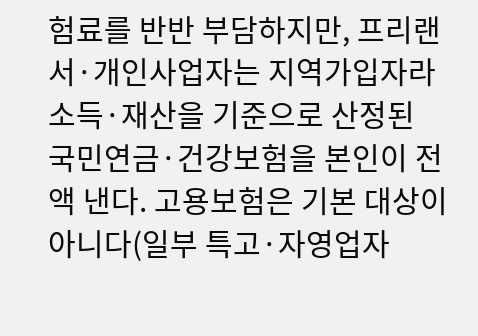험료를 반반 부담하지만, 프리랜서·개인사업자는 지역가입자라 소득·재산을 기준으로 산정된 국민연금·건강보험을 본인이 전액 낸다. 고용보험은 기본 대상이 아니다(일부 특고·자영업자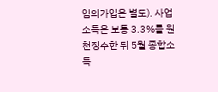임의가입은 별도). 사업소득은 보통 3.3%를 원천징수한 뒤 5월 종합소득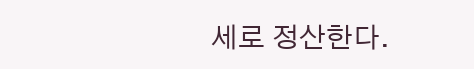세로 정산한다.